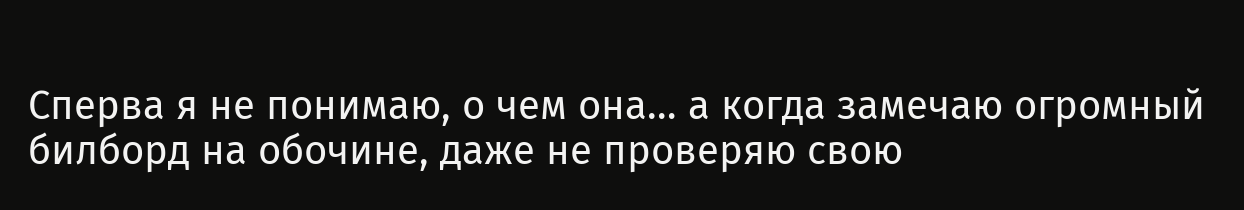Сперва я не понимаю, о чем она… а когда замечаю огромный билборд на обочине, даже не проверяю свою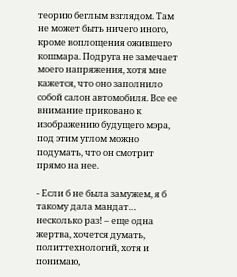теорию беглым взглядом. Там не может быть ничего иного, кроме воплощения ожившего кошмара. Подруга не замечает моего напряжения, хотя мне кажется, что оно заполнило собой салон автомобиля. Все ее внимание приковано к изображению будущего мэра, под этим углом можно подумать, что он смотрит прямо на нее.

- Если б не была замужем, я б такому дала мандат… несколько раз! – еще одна жертва, хочется думать, политтехнологий, хотя и понимаю,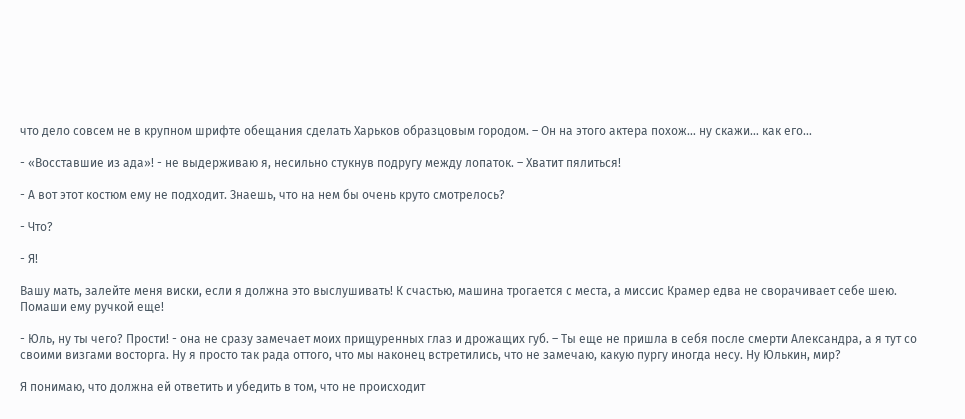что дело совсем не в крупном шрифте обещания сделать Харьков образцовым городом. – Он на этого актера похож… ну скажи… как его…

- «Восставшие из ада»! - не выдерживаю я, несильно стукнув подругу между лопаток. – Хватит пялиться!

- А вот этот костюм ему не подходит. Знаешь, что на нем бы очень круто смотрелось?

- Что?

- Я!

Вашу мать, залейте меня виски, если я должна это выслушивать! К счастью, машина трогается с места, а миссис Крамер едва не сворачивает себе шею. Помаши ему ручкой еще!

- Юль, ну ты чего? Прости! - она не сразу замечает моих прищуренных глаз и дрожащих губ. – Ты еще не пришла в себя после смерти Александра, а я тут со своими визгами восторга. Ну я просто так рада оттого, что мы наконец встретились, что не замечаю, какую пургу иногда несу. Ну Юлькин, мир?

Я понимаю, что должна ей ответить и убедить в том, что не происходит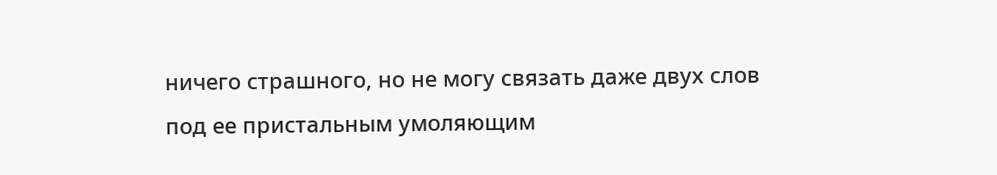ничего страшного, но не могу связать даже двух слов под ее пристальным умоляющим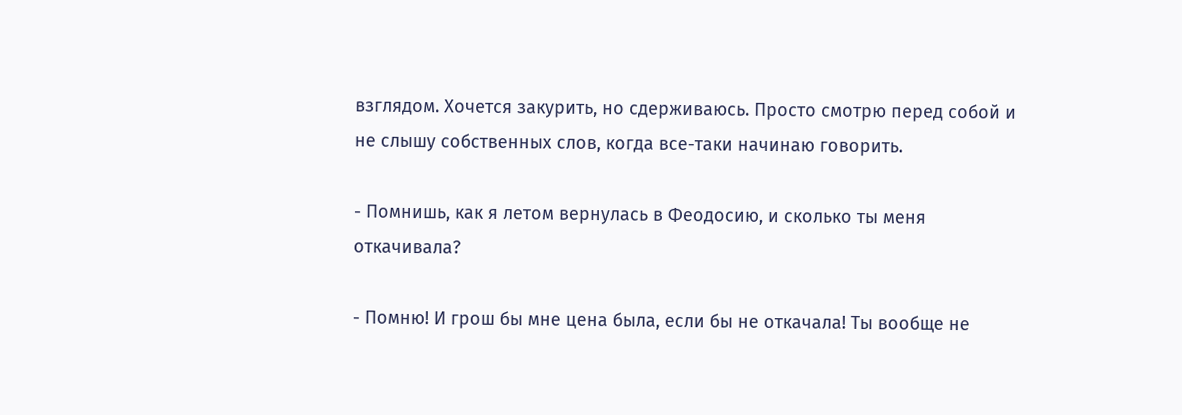взглядом. Хочется закурить, но сдерживаюсь. Просто смотрю перед собой и не слышу собственных слов, когда все-таки начинаю говорить.

- Помнишь, как я летом вернулась в Феодосию, и сколько ты меня откачивала?

- Помню! И грош бы мне цена была, если бы не откачала! Ты вообще не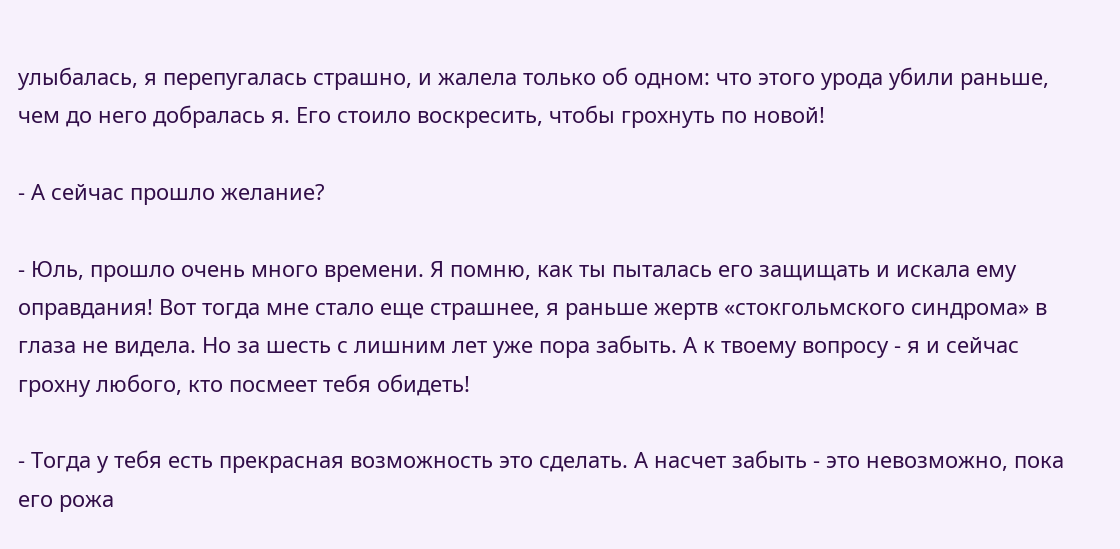улыбалась, я перепугалась страшно, и жалела только об одном: что этого урода убили раньше, чем до него добралась я. Его стоило воскресить, чтобы грохнуть по новой!

- А сейчас прошло желание?

- Юль, прошло очень много времени. Я помню, как ты пыталась его защищать и искала ему оправдания! Вот тогда мне стало еще страшнее, я раньше жертв «стокгольмского синдрома» в глаза не видела. Но за шесть с лишним лет уже пора забыть. А к твоему вопросу - я и сейчас грохну любого, кто посмеет тебя обидеть!

- Тогда у тебя есть прекрасная возможность это сделать. А насчет забыть - это невозможно, пока его рожа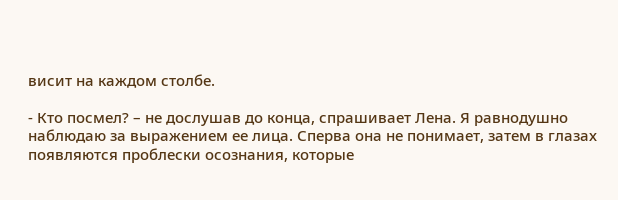висит на каждом столбе.

- Кто посмел? – не дослушав до конца, спрашивает Лена. Я равнодушно наблюдаю за выражением ее лица. Сперва она не понимает, затем в глазах появляются проблески осознания, которые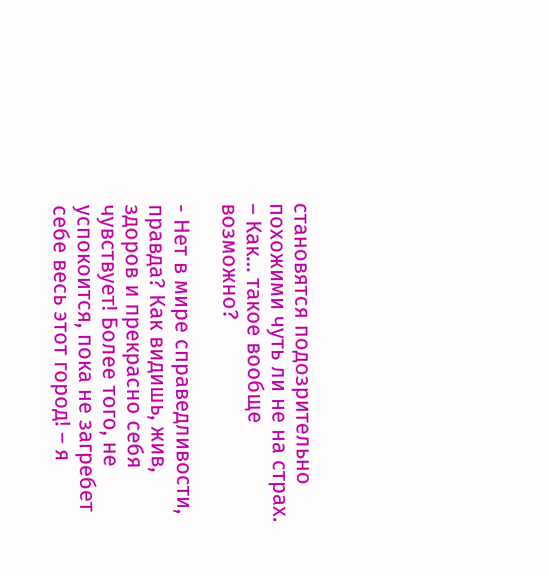становятся подозрительно похожими чуть ли не на страх. – Как… такое вообще возможно?

- Нет в мире справедливости, правда? Как видишь, жив, здоров и прекрасно себя чувствует! Более того, не успокоится, пока не загребет себе весь этот город! – я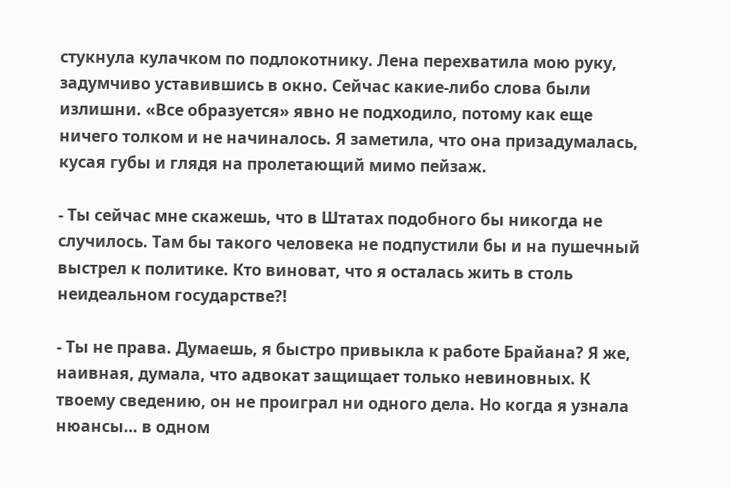стукнула кулачком по подлокотнику. Лена перехватила мою руку, задумчиво уставившись в окно. Сейчас какие-либо слова были излишни. «Все образуется» явно не подходило, потому как еще ничего толком и не начиналось. Я заметила, что она призадумалась, кусая губы и глядя на пролетающий мимо пейзаж.

- Ты сейчас мне скажешь, что в Штатах подобного бы никогда не случилось. Там бы такого человека не подпустили бы и на пушечный выстрел к политике. Кто виноват, что я осталась жить в столь неидеальном государстве?!

- Ты не права. Думаешь, я быстро привыкла к работе Брайана? Я же, наивная, думала, что адвокат защищает только невиновных. К твоему сведению, он не проиграл ни одного дела. Но когда я узнала нюансы… в одном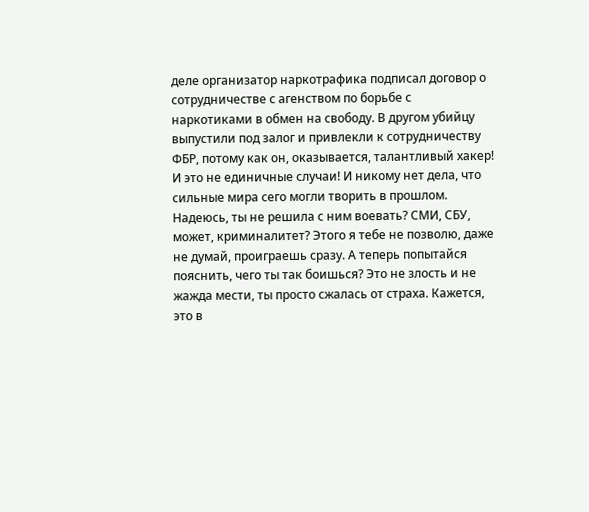деле организатор наркотрафика подписал договор о сотрудничестве с агенством по борьбе с наркотиками в обмен на свободу. В другом убийцу выпустили под залог и привлекли к сотрудничеству ФБР, потому как он, оказывается, талантливый хакер! И это не единичные случаи! И никому нет дела, что сильные мира сего могли творить в прошлом. Надеюсь, ты не решила с ним воевать? СМИ, СБУ, может, криминалитет? Этого я тебе не позволю, даже не думай, проиграешь сразу. А теперь попытайся пояснить, чего ты так боишься? Это не злость и не жажда мести, ты просто сжалась от страха. Кажется, это в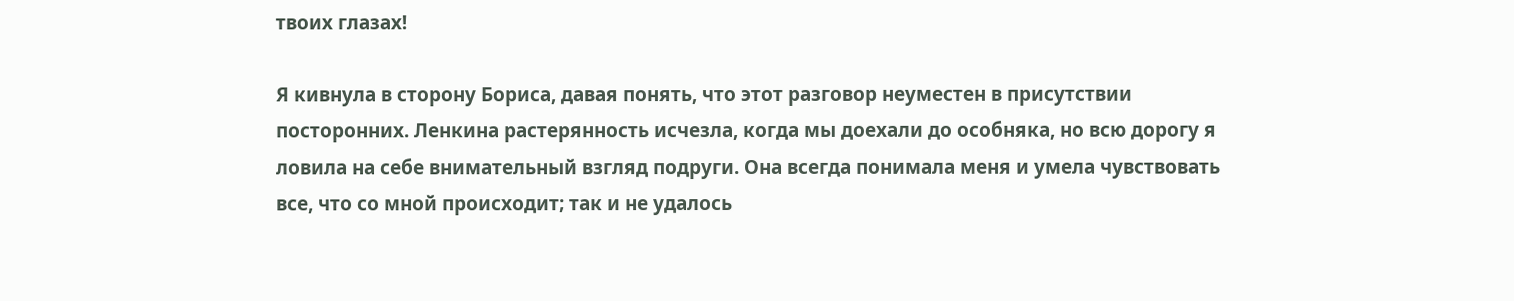твоих глазах!

Я кивнула в сторону Бориса, давая понять, что этот разговор неуместен в присутствии посторонних. Ленкина растерянность исчезла, когда мы доехали до особняка, но всю дорогу я ловила на себе внимательный взгляд подруги. Она всегда понимала меня и умела чувствовать все, что со мной происходит; так и не удалось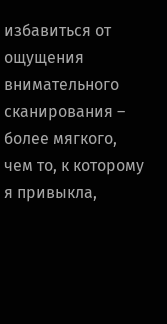избавиться от ощущения внимательного сканирования – более мягкого, чем то, к которому я привыкла,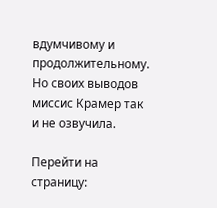вдумчивому и продолжительному. Но своих выводов миссис Крамер так и не озвучила.

Перейти на страницу: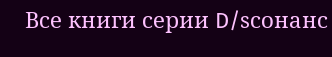Все книги серии D/sсонанс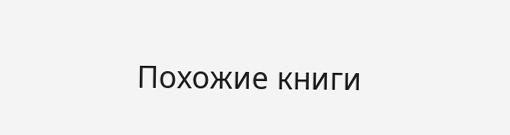Похожие книги